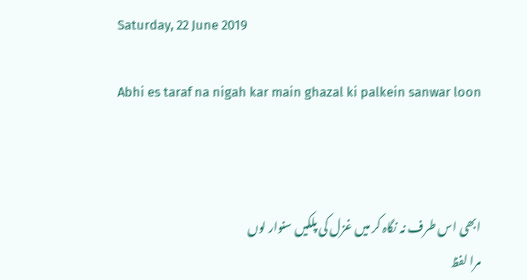Saturday, 22 June 2019

Abhi es taraf na nigah kar main ghazal ki palkein sanwar loon



ابھی اس طرف نہ نگاہ کر میں غزل کی پلکیں سنوار لوں
مرا لفظ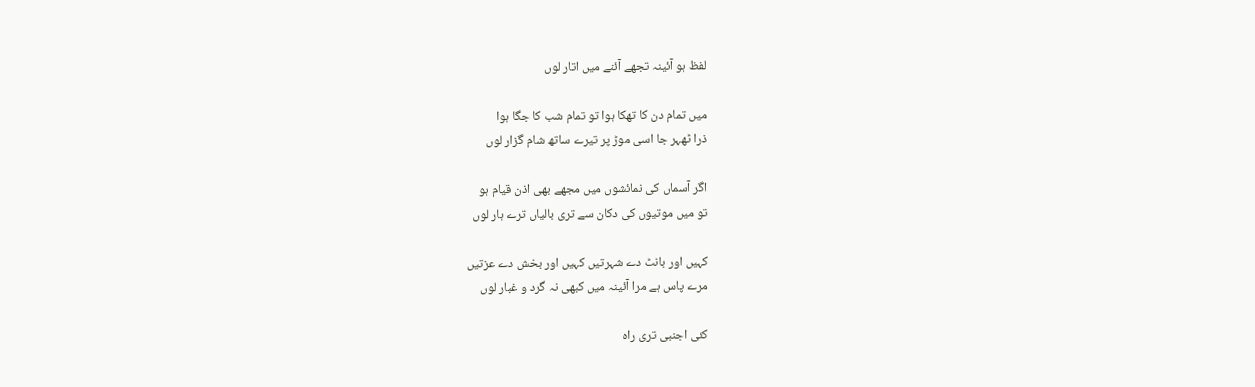لفظ ہو آئینہ تجھے آئنے میں اتار لوں

میں تمام دن کا تھکا ہوا تو تمام شب کا جگا ہوا
ذرا ٹھہر جا اسی موڑ پر تیرے ساتھ شام گزار لوں

اگر آسماں کی نمائشوں میں مجھے بھی اذن قیام ہو
تو میں موتیوں کی دکان سے تری بالیاں ترے ہار لوں

کہیں اور بانٹ دے شہرتیں کہیں اور بخش دے عزتیں
مرے پاس ہے مرا آئینہ میں کبھی نہ گرد و غبار لوں

کئی اجنبی تری راہ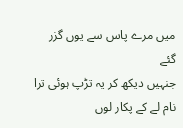میں مرے پاس سے یوں گزر گئے
جنہیں دیکھ کر یہ تڑپ ہوئی ترا نام لے کے پکار لوں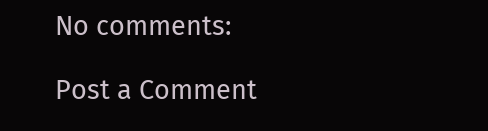No comments:

Post a Comment